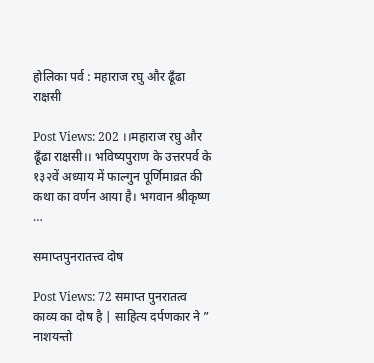होलिका पर्व : महाराज रघु और ढूँढा राक्षसी

Post Views: 202 ।।महाराज रघु और ढूँढा राक्षसी।। भविष्यपुराण के उत्तरपर्व के १३२वें अध्याय में फाल्गुन पूर्णिमाव्रत की कथा का वर्णन आया है। भगवान श्रीकृष्ण …

समाप्तपुनरातत्त्व दोष

Post Views: 72 समाप्त पुनरातत्व काव्य का दोष है | साहित्य दर्पणकार ने ” नाशयन्तो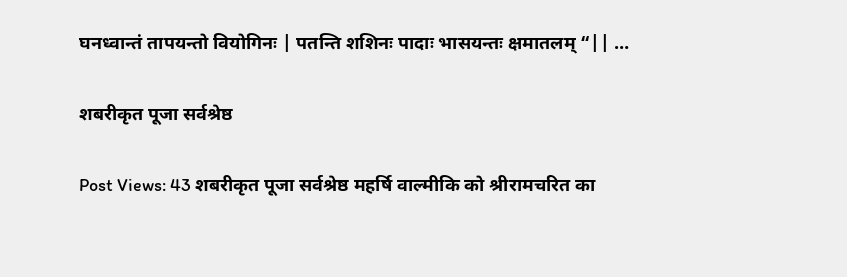घनध्वान्तं तापयन्तो वियोगिनः | पतन्ति शशिनः पादाः भासयन्तः क्षमातलम् “|| …

शबरीकृत पूजा सर्वश्रेष्ठ

Post Views: 43 शबरीकृत पूजा सर्वश्रेष्ठ महर्षि वाल्मीकि को श्रीरामचरित का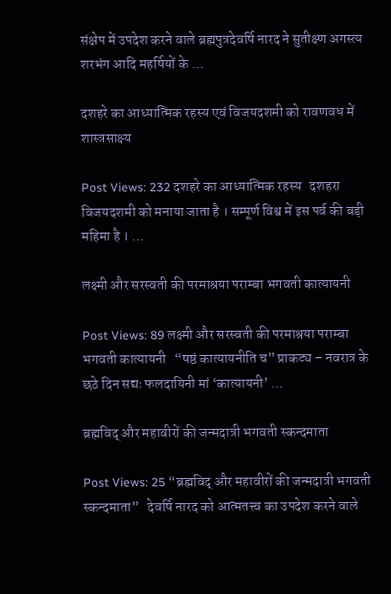संक्षेप में उपदेश करने वाले ब्रह्मपुत्रदेवर्षि नारद ने सुतीक्ष्ण अगस्त्य शरभंग आदि महर्षियों के …

दशहरे का आध्यात्मिक रहस्य एवं विजयदशमी को रावणवध में शास्त्रसाक्ष्य

Post Views: 232 दशहरे का आध्यात्मिक रहस्य   दशहरा विजयदशमी को मनाया जाता है । सम्पूर्ण विश्व में इस पर्व की बड़ी महिमा है । …

लक्ष्मी और सरस्वती की परमाश्रया पराम्बा भगवती कात्यायनी

Post Views: 89 लक्ष्मी और सरस्वती की परमाश्रया पराम्बा भगवती कात्यायनी   “षष्ठं कात्यायनीति च” प्राकट्य – नवरात्र के छठे दिन सद्यः फलदायिनी मां ‘कात्यायनी’ …

ब्रह्मविद् और महावीरों की जन्मदात्री भगवती स्कन्दमाता

Post Views: 25 “ब्रह्मविद् और महावीरों की जन्मदात्री भगवती स्कन्दमाता”   देवर्षि नारद को आत्मतत्त्व का उपदेश करने वाले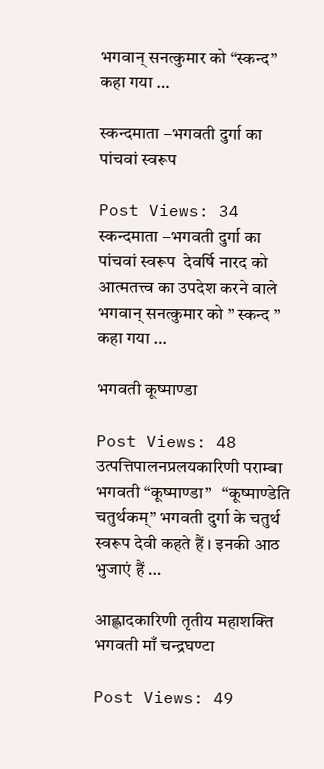भगवान् सनत्कुमार को “स्कन्द” कहा गया …

स्कन्दमाता –भगवती दुर्गा का पांचवां स्वरूप

Post Views: 34 स्कन्दमाता –भगवती दुर्गा का पांचवां स्वरूप  देवर्षि नारद को आत्मतत्त्व का उपदेश करने वाले भगवान् सनत्कुमार को ” स्कन्द ” कहा गया …

भगवती कूष्माण्डा

Post Views: 48 उत्पत्तिपालनप्रलयकारिणी पराम्बा भगवती “कूष्माण्डा”   “कूष्माण्डेति चतुर्थकम्” भगवती दुर्गा के चतुर्थ स्वरूप देवी कहते हैं । इनकी आठ भुजाएं हैं …

आह्लादकारिणी तृतीय महाशक्ति भगवती माँ चन्द्रघण्टा

Post Views: 49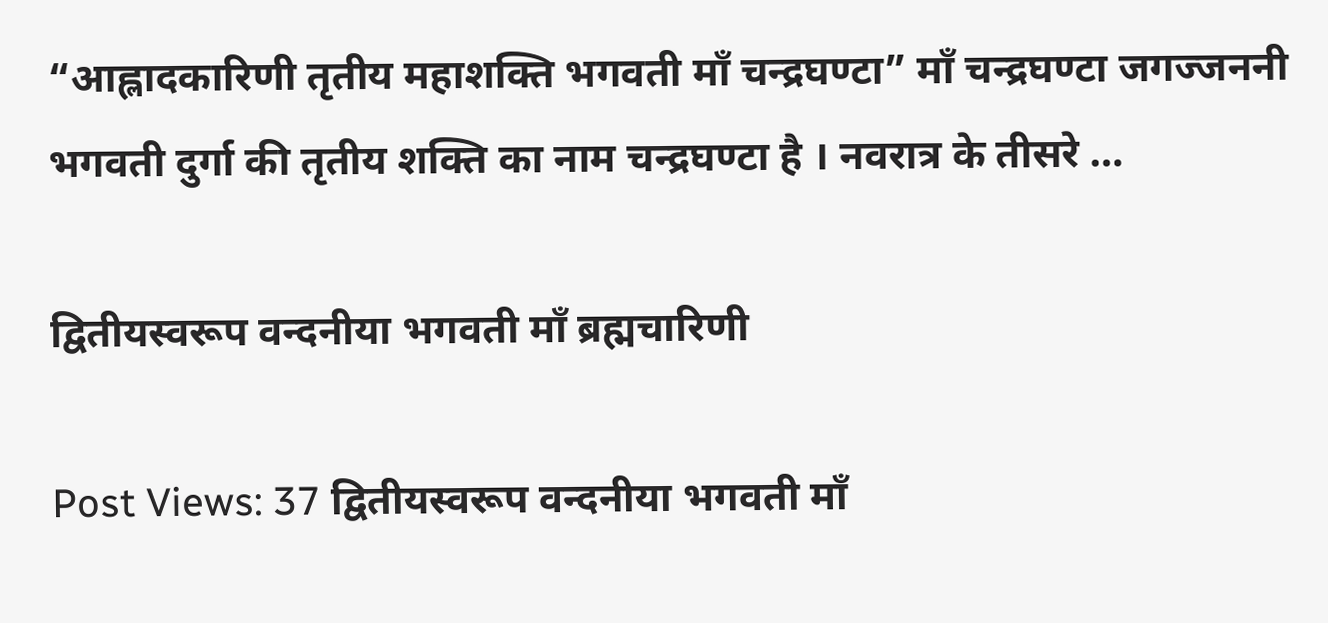“आह्लादकारिणी तृतीय महाशक्ति भगवती माँ चन्द्रघण्टा” माँ चन्द्रघण्टा जगज्जननी भगवती दुर्गा की तृतीय शक्ति का नाम चन्द्रघण्टा है । नवरात्र के तीसरे …

द्वितीयस्वरूप वन्दनीया भगवती माँ ब्रह्मचारिणी

Post Views: 37 द्वितीयस्वरूप वन्दनीया भगवती माँ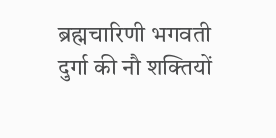ब्रह्मचारिणी भगवती दुर्गा की नौ शक्तियों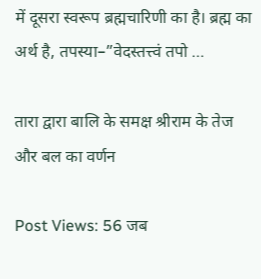में दूसरा स्वरूप ब्रह्मचारिणी का है। ब्रह्म का अर्थ है, तपस्या–”वेदस्तत्त्वं तपो …

तारा द्वारा बालि के समक्ष श्रीराम के तेज और बल का वर्णन

Post Views: 56 जब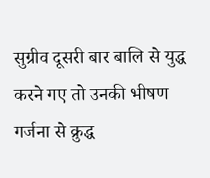सुग्रीव दूसरी बार बालि से युद्ध करने गए तो उनकी भीषण गर्जना से क्रुद्ध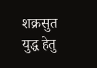शक्रसुत युद्ध हेतु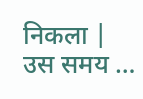निकला | उस समय …